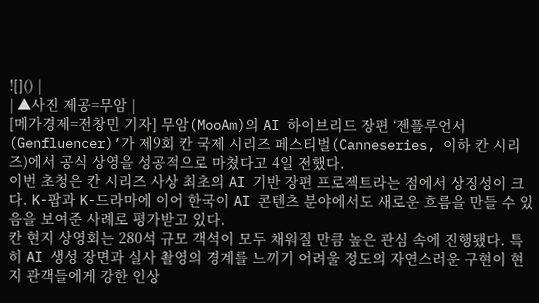![]() |
| ▲사진 제공=무암 |
[메가경제=전창민 기자] 무암(MooAm)의 AI 하이브리드 장편 ‘젠플루언서(Genfluencer)’가 제9회 칸 국제 시리즈 페스티벌(Canneseries, 이하 칸 시리즈)에서 공식 상영을 성공적으로 마쳤다고 4일 전했다.
이번 초청은 칸 시리즈 사상 최초의 AI 기반 장편 프로젝트라는 점에서 상징성이 크다. K-팝과 K-드라마에 이어 한국이 AI 콘텐츠 분야에서도 새로운 흐름을 만들 수 있음을 보여준 사례로 평가받고 있다.
칸 현지 상영회는 280석 규모 객석이 모두 채워질 만큼 높은 관심 속에 진행됐다. 특히 AI 생성 장면과 실사 촬영의 경계를 느끼기 어려울 정도의 자연스러운 구현이 현지 관객들에게 강한 인상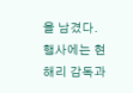을 남겼다.
행사에는 현해리 감독과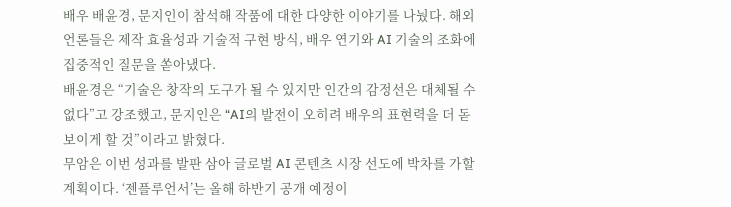배우 배윤경, 문지인이 참석해 작품에 대한 다양한 이야기를 나눴다. 해외 언론들은 제작 효율성과 기술적 구현 방식, 배우 연기와 AI 기술의 조화에 집중적인 질문을 쏟아냈다.
배윤경은 “기술은 창작의 도구가 될 수 있지만 인간의 감정선은 대체될 수 없다”고 강조했고, 문지인은 “AI의 발전이 오히려 배우의 표현력을 더 돋보이게 할 것”이라고 밝혔다.
무암은 이번 성과를 발판 삼아 글로벌 AI 콘텐츠 시장 선도에 박차를 가할 계획이다. ‘젠플루언서’는 올해 하반기 공개 예정이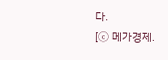다.
[ⓒ 메가경제.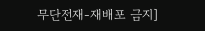무단전재-재배포 금지]